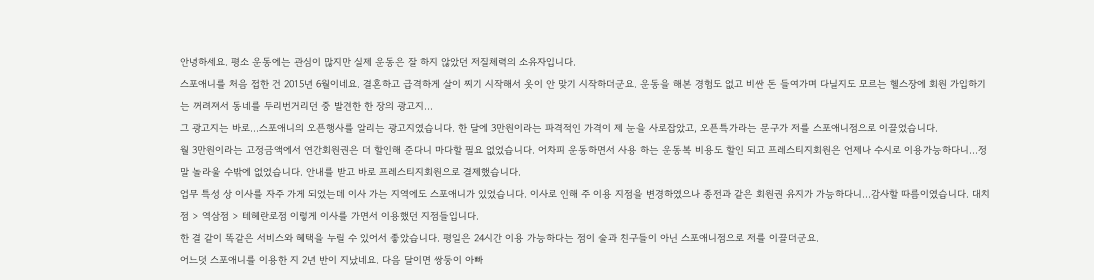안녕하세요. 평소 운동에는 관심이 많지만 실제 운동은 잘 하지 않았던 저질체력의 소유자입니다.
스포애니를 처음 접한 건 2015년 6월이네요. 결혼하고 급격하게 살이 찌기 시작해서 옷이 안 맞기 시작하더군요. 운동을 해본 경험도 없고 비싼 돈 들여가며 다닐지도 모르는 헬스장에 회원 가입하기는 꺼려져서 동네를 두리번거리던 중 발견한 한 장의 광고지...
그 광고지는 바로...스포애니의 오픈행사를 알리는 광고지였습니다. 한 달에 3만원이라는 파격적인 가격이 제 눈을 사로잡았고, 오픈특가라는 문구가 저를 스포애니점으로 이끌었습니다.
월 3만원이라는 고정금액에서 연간회원권은 더 할인해 준다니 마다할 필요 없었습니다. 어차피 운동하면서 사용 하는 운동복 비용도 할인 되고 프레스티지회원은 언제나 수시로 이용가능하다니...정말 놀라울 수밖에 없었습니다. 안내를 받고 바로 프레스티지회원으로 결제했습니다.
업무 특성 상 이사를 자주 가게 되었는데 이사 가는 지역에도 스포애니가 있었습니다. 이사로 인해 주 이용 지점을 변경하였으나 종전과 같은 회원권 유지가 가능하다니...감사할 따름이였습니다. 대치점 > 역삼점 > 테헤란로점 이렇게 이사를 가면서 이용했던 지점들입니다.
한 결 같이 똑같은 서비스와 혜택을 누릴 수 있어서 좋았습니다. 평일은 24시간 이용 가능하다는 점이 술과 친구들이 아닌 스포애니점으로 저를 이끌더군요.
어느덧 스포애니를 이용한 지 2년 반이 지났네요. 다음 달이면 쌍둥이 아빠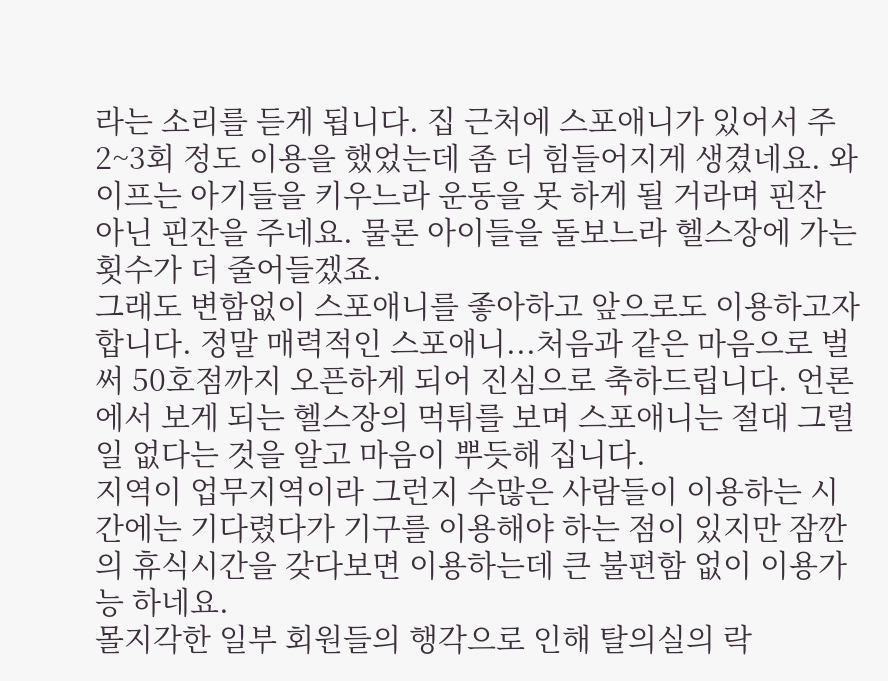라는 소리를 듣게 됩니다. 집 근처에 스포애니가 있어서 주 2~3회 정도 이용을 했었는데 좀 더 힘들어지게 생겼네요. 와이프는 아기들을 키우느라 운동을 못 하게 될 거라며 핀잔 아닌 핀잔을 주네요. 물론 아이들을 돌보느라 헬스장에 가는 횟수가 더 줄어들겠죠.
그래도 변함없이 스포애니를 좋아하고 앞으로도 이용하고자 합니다. 정말 매력적인 스포애니...처음과 같은 마음으로 벌써 50호점까지 오픈하게 되어 진심으로 축하드립니다. 언론에서 보게 되는 헬스장의 먹튀를 보며 스포애니는 절대 그럴 일 없다는 것을 알고 마음이 뿌듯해 집니다.
지역이 업무지역이라 그런지 수많은 사람들이 이용하는 시간에는 기다렸다가 기구를 이용해야 하는 점이 있지만 잠깐의 휴식시간을 갖다보면 이용하는데 큰 불편함 없이 이용가능 하네요.
몰지각한 일부 회원들의 행각으로 인해 탈의실의 락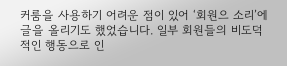커룸을 사용하기 어려운 점이 있어 ‘회원으 소리’에 글을 올리기도 했었습니다. 일부 회원들의 비도덕적인 행동으로 인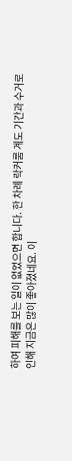하여 피해를 보는 일이 없었으면 합니다. 한 차례 락커룸 계도 기간과 수거로 인해 지금은 많이 좋아졌네요. 이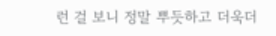런 걸 보니 정말 뿌듯하고 더욱더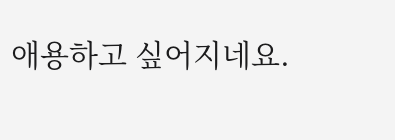애용하고 싶어지네요.